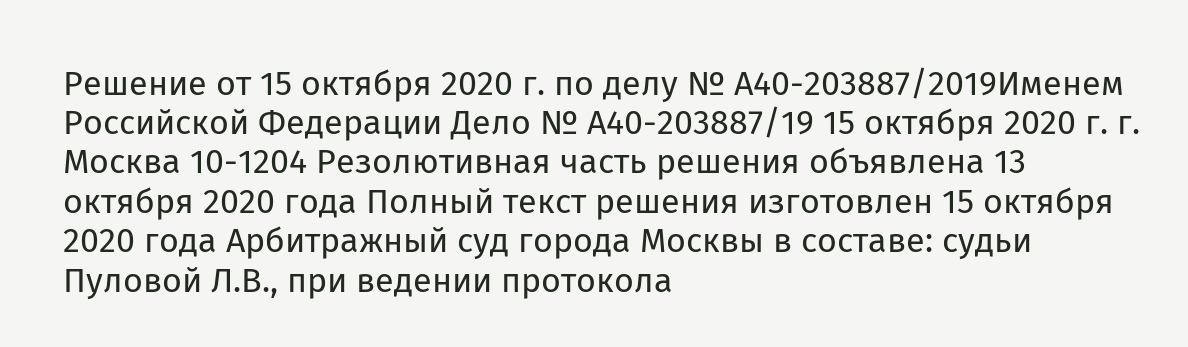Решение от 15 октября 2020 г. по делу № А40-203887/2019Именем Российской Федерации Дело № А40-203887/19 15 октября 2020 г. г. Москва 10-1204 Резолютивная часть решения объявлена 13 октября 2020 года Полный текст решения изготовлен 15 октября 2020 года Арбитражный суд города Москвы в составе: судьи Пуловой Л.В., при ведении протокола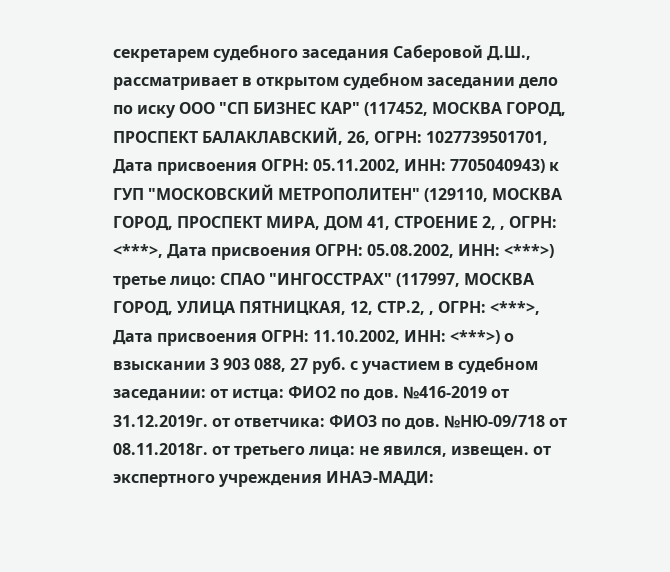секретарем судебного заседания Саберовой Д.Ш., рассматривает в открытом судебном заседании дело по иску ООО "СП БИЗНЕС КАР" (117452, МОСКВА ГОРОД, ПРОСПЕКТ БАЛАКЛАВСКИЙ, 26, ОГРН: 1027739501701, Дата присвоения ОГРН: 05.11.2002, ИНН: 7705040943) к ГУП "МОСКОВСКИЙ МЕТРОПОЛИТЕН" (129110, МОСКВА ГОРОД, ПРОСПЕКТ МИРА, ДОМ 41, СТРОЕНИЕ 2, , ОГРН: <***>, Дата присвоения ОГРН: 05.08.2002, ИНН: <***>) третье лицо: СПАО "ИНГОССТРАХ" (117997, МОСКВА ГОРОД, УЛИЦА ПЯТНИЦКАЯ, 12, СТР.2, , ОГРН: <***>, Дата присвоения ОГРН: 11.10.2002, ИНН: <***>) о взыскании 3 903 088, 27 руб. с участием в судебном заседании: от истца: ФИО2 по дов. №416-2019 от 31.12.2019г. от ответчика: ФИО3 по дов. №НЮ-09/718 от 08.11.2018г. от третьего лица: не явился, извещен. от экспертного учреждения ИНАЭ-МАДИ: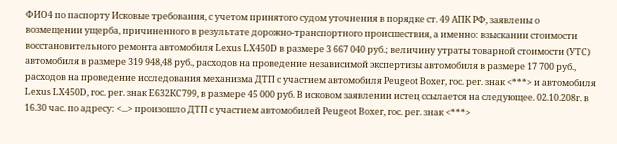ФИО4 по паспорту Исковые требования, с учетом принятого судом уточнения в порядке ст. 49 АПК РФ, заявлены о возмещении ущерба, причиненного в результате дорожно-транспортного происшествия, а именно: взыскании стоимости восстановительного ремонта автомобиля Lexus LX450D в размере 3 667 040 руб.; величину утраты товарной стоимости (УТС) автомобиля в размере 319 948,48 руб., расходов на проведение независимой экспертизы автомобиля в размере 17 700 руб., расходов на проведение исследования механизма ДТП с участием автомобиля Peugeot Boxer, гос. рег. знак <***> и автомобиля Lexus LX450D, гос. рег. знак Е632КС799, в размере 45 000 руб. В исковом заявлении истец ссылается на следующее. 02.10.208г. в 16.30 час. по адресу: <...> произошло ДТП с участием автомобилей Peugeot Boxer, гос. рег. знак <***>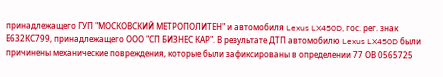принадлежащего ГУП "МОСКОВСКИЙ МЕТРОПОЛИТЕН" и автомобиля Lexus LX450D, гос. рег. знак Е632КС799, принадлежащего ООО "СП БИЗНЕС КАР". В результате ДТП автомобилю Lexus LX450D были причинены механические повреждения, которые были зафиксированы в определении 77 ОВ 0565725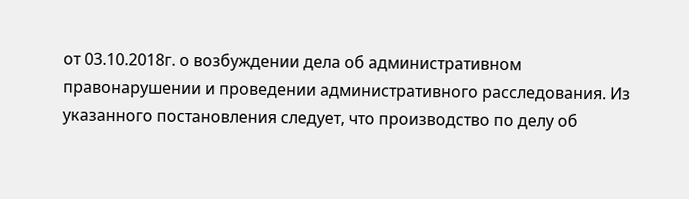от 03.10.2018г. о возбуждении дела об административном правонарушении и проведении административного расследования. Из указанного постановления следует, что производство по делу об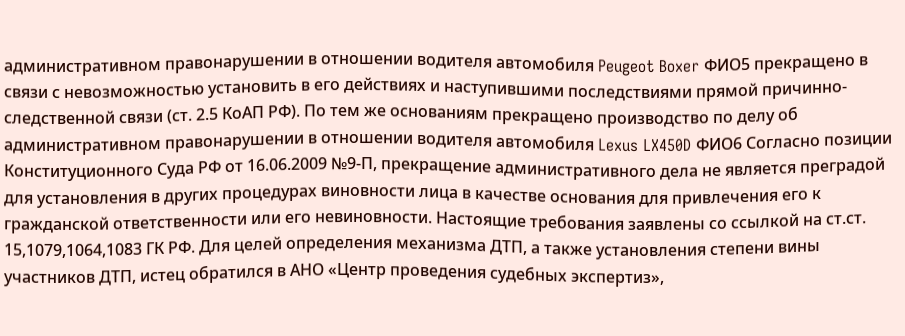административном правонарушении в отношении водителя автомобиля Peugeot Boxer ФИО5 прекращено в связи с невозможностью установить в его действиях и наступившими последствиями прямой причинно-следственной связи (ст. 2.5 КоАП РФ). По тем же основаниям прекращено производство по делу об административном правонарушении в отношении водителя автомобиля Lexus LX450D ФИО6 Согласно позиции Конституционного Суда РФ от 16.06.2009 №9-П, прекращение административного дела не является преградой для установления в других процедурах виновности лица в качестве основания для привлечения его к гражданской ответственности или его невиновности. Настоящие требования заявлены со ссылкой на ст.ст. 15,1079,1064,1083 ГК РФ. Для целей определения механизма ДТП, а также установления степени вины участников ДТП, истец обратился в АНО «Центр проведения судебных экспертиз»,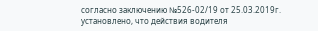согласно заключению №526-02/19 от 25.03.2019г. установлено, что действия водителя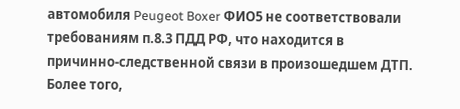автомобиля Peugeot Boxer ФИО5 не соответствовали требованиям п.8.3 ПДД РФ, что находится в причинно-следственной связи в произошедшем ДТП. Более того,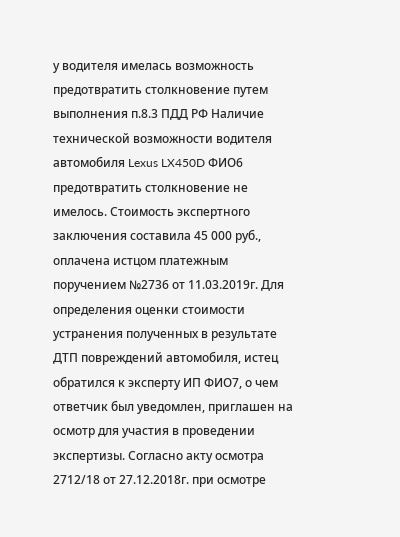у водителя имелась возможность предотвратить столкновение путем выполнения п.8.3 ПДД РФ Наличие технической возможности водителя автомобиля Lexus LX450D ФИО6 предотвратить столкновение не имелось. Стоимость экспертного заключения составила 45 000 руб., оплачена истцом платежным поручением №2736 от 11.03.2019г. Для определения оценки стоимости устранения полученных в результате ДТП повреждений автомобиля, истец обратился к эксперту ИП ФИО7, о чем ответчик был уведомлен, приглашен на осмотр для участия в проведении экспертизы. Согласно акту осмотра 2712/18 от 27.12.2018г. при осмотре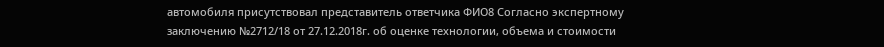автомобиля присутствовал представитель ответчика ФИО8 Согласно экспертному заключению №2712/18 от 27.12.2018г. об оценке технологии, объема и стоимости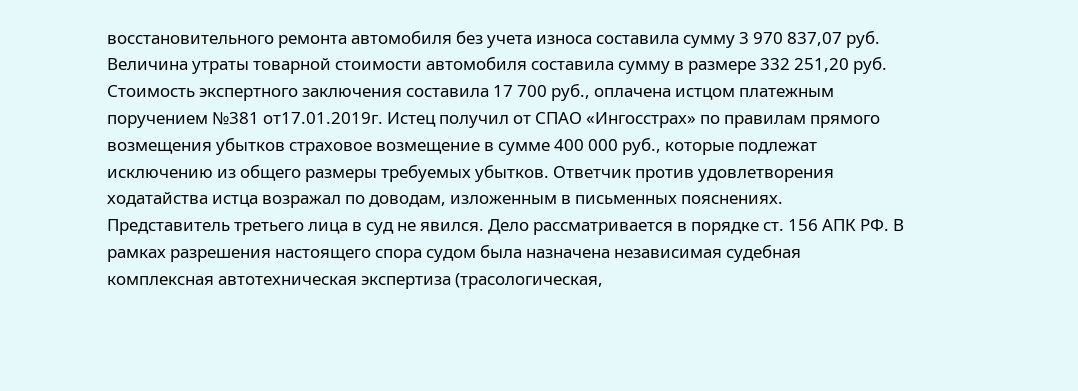восстановительного ремонта автомобиля без учета износа составила сумму 3 970 837,07 руб. Величина утраты товарной стоимости автомобиля составила сумму в размере 332 251,20 руб. Стоимость экспертного заключения составила 17 700 руб., оплачена истцом платежным поручением №381 от17.01.2019г. Истец получил от СПАО «Ингосстрах» по правилам прямого возмещения убытков страховое возмещение в сумме 400 000 руб., которые подлежат исключению из общего размеры требуемых убытков. Ответчик против удовлетворения ходатайства истца возражал по доводам, изложенным в письменных пояснениях. Представитель третьего лица в суд не явился. Дело рассматривается в порядке ст. 156 АПК РФ. В рамках разрешения настоящего спора судом была назначена независимая судебная комплексная автотехническая экспертиза (трасологическая,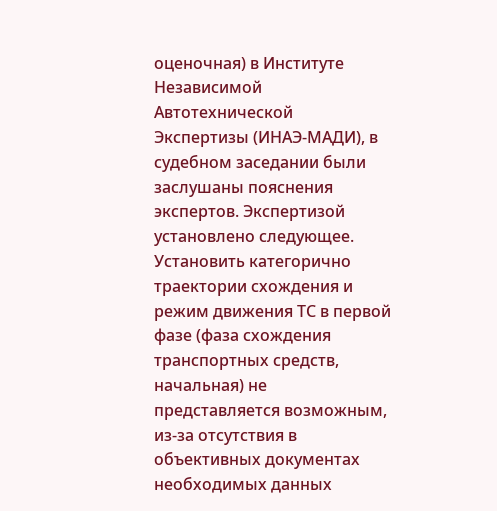оценочная) в Институте Независимой Автотехнической Экспертизы (ИНАЭ-МАДИ), в судебном заседании были заслушаны пояснения экспертов. Экспертизой установлено следующее. Установить категорично траектории схождения и режим движения ТС в первой фазе (фаза схождения транспортных средств, начальная) не представляется возможным, из-за отсутствия в объективных документах необходимых данных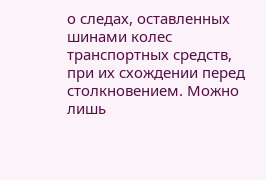о следах, оставленных шинами колес транспортных средств, при их схождении перед столкновением. Можно лишь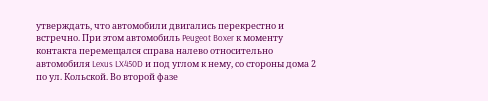утверждать, что автомобили двигались перекрестно и встречно. При этом автомобиль Peugeot Boxer к моменту контакта перемещался справа налево относительно автомобиля Lexus LX450D и под углом к нему, со стороны дома 2 по ул. Кольской. Во второй фазе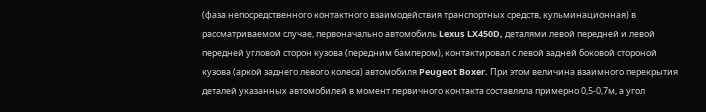(фаза непосредственного контактного взаимодействия транспортных средств, кульминационная) в рассматриваемом случае, первоначально автомобиль Lexus LX450D, деталями левой передней и левой передней угловой сторон кузова (передним бампером), контактировал с левой задней боковой стороной кузова (аркой заднего левого колеса) автомобиля Peugeot Boxer. При этом величина взаимного перекрытия деталей указанных автомобилей в момент первичного контакта составляла примерно 0,5-0,7м, а угол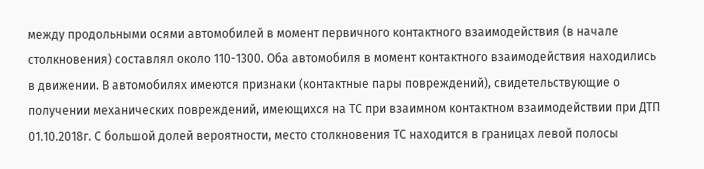между продольными осями автомобилей в момент первичного контактного взаимодействия (в начале столкновения) составлял около 110-1300. Оба автомобиля в момент контактного взаимодействия находились в движении. В автомобилях имеются признаки (контактные пары повреждений), свидетельствующие о получении механических повреждений, имеющихся на ТС при взаимном контактном взаимодействии при ДТП 01.10.2018г. С большой долей вероятности, место столкновения ТС находится в границах левой полосы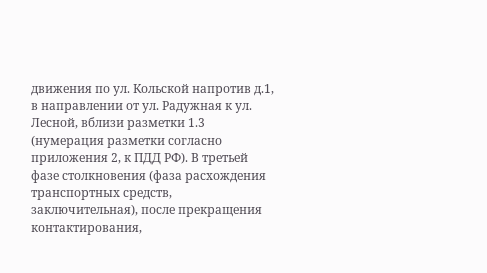движения по ул. Кольской напротив д.1, в направлении от ул. Радужная к ул. Лесной, вблизи разметки 1.3 (нумерация разметки согласно приложения 2, к ПДД РФ). В третьей фазе столкновения (фаза расхождения транспортных средств, заключительная), после прекращения контактирования,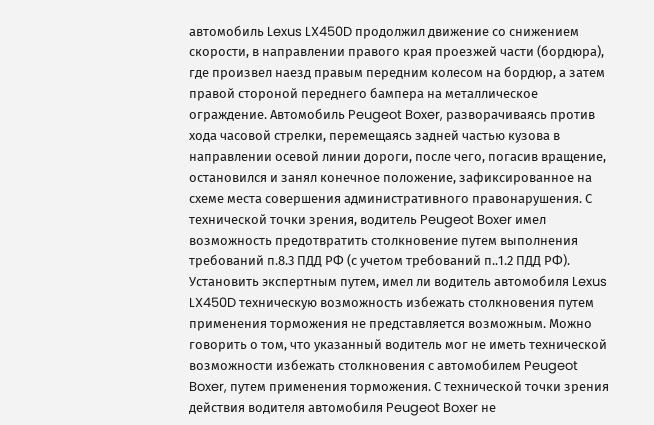автомобиль Lexus LX450D продолжил движение со снижением скорости, в направлении правого края проезжей части (бордюра), где произвел наезд правым передним колесом на бордюр, а затем правой стороной переднего бампера на металлическое ограждение. Автомобиль Peugeot Boxer, разворачиваясь против хода часовой стрелки, перемещаясь задней частью кузова в направлении осевой линии дороги, после чего, погасив вращение, остановился и занял конечное положение, зафиксированное на схеме места совершения административного правонарушения. С технической точки зрения, водитель Peugeot Boxer имел возможность предотвратить столкновение путем выполнения требований п.8.3 ПДД РФ (с учетом требований п..1.2 ПДД РФ). Установить экспертным путем, имел ли водитель автомобиля Lexus LX450D техническую возможность избежать столкновения путем применения торможения не представляется возможным. Можно говорить о том, что указанный водитель мог не иметь технической возможности избежать столкновения с автомобилем Peugeot Boxer, путем применения торможения. С технической точки зрения действия водителя автомобиля Peugeot Boxer не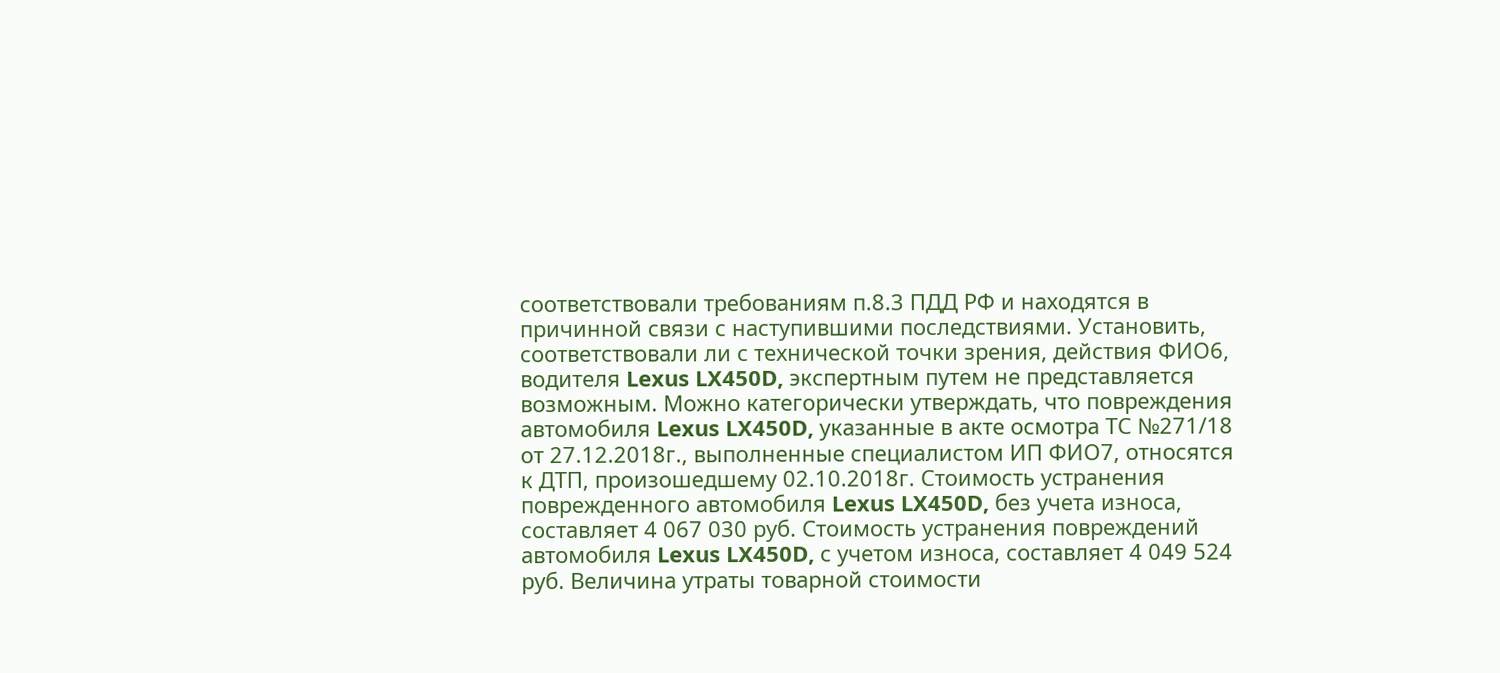соответствовали требованиям п.8.3 ПДД РФ и находятся в причинной связи с наступившими последствиями. Установить, соответствовали ли с технической точки зрения, действия ФИО6, водителя Lexus LX450D, экспертным путем не представляется возможным. Можно категорически утверждать, что повреждения автомобиля Lexus LX450D, указанные в акте осмотра ТС №271/18 от 27.12.2018г., выполненные специалистом ИП ФИО7, относятся к ДТП, произошедшему 02.10.2018г. Стоимость устранения поврежденного автомобиля Lexus LX450D, без учета износа, составляет 4 067 030 руб. Стоимость устранения повреждений автомобиля Lexus LX450D, с учетом износа, составляет 4 049 524 руб. Величина утраты товарной стоимости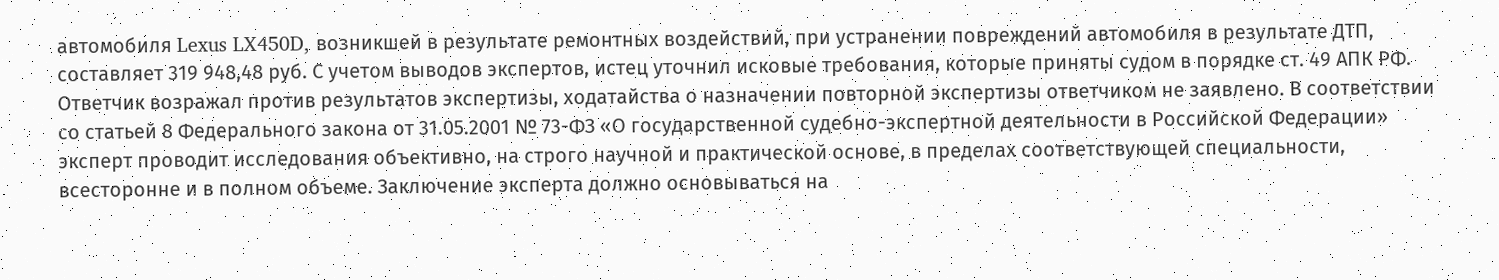автомобиля Lexus LX450D, возникшей в результате ремонтных воздействий, при устранении повреждений автомобиля в результате ДТП, составляет 319 948,48 руб. С учетом выводов экспертов, истец уточнил исковые требования, которые приняты судом в порядке ст. 49 АПК РФ. Ответчик возражал против результатов экспертизы, ходатайства о назначении повторной экспертизы ответчиком не заявлено. В соответствии со статьей 8 Федерального закона от 31.05.2001 № 73-ФЗ «О государственной судебно-экспертной деятельности в Российской Федерации» эксперт проводит исследования объективно, на строго научной и практической основе, в пределах соответствующей специальности, всесторонне и в полном объеме. Заключение эксперта должно основываться на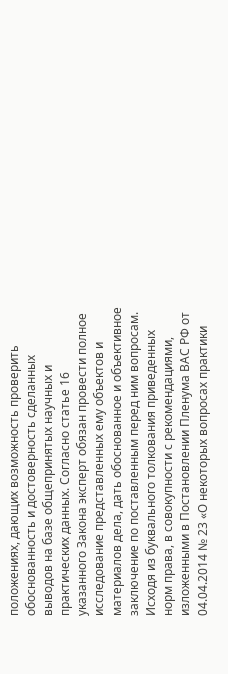положениях, дающих возможность проверить обоснованность и достоверность сделанных выводов на базе общепринятых научных и практических данных. Согласно статье 16 указанного Закона эксперт обязан провести полное исследование представленных ему объектов и материалов дела, дать обоснованное и объективное заключение по поставленным перед ним вопросам. Исходя из буквального толкования приведенных норм права, в совокупности с рекомендациями, изложенными в Постановлении Пленума ВАС РФ от 04.04.2014 № 23 «О некоторых вопросах практики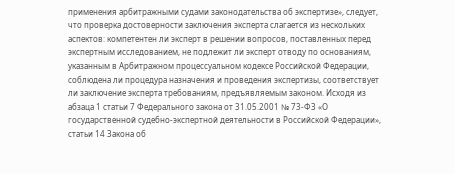применения арбитражными судами законодательства об экспертизе», следует, что проверка достоверности заключения эксперта слагается из нескольких аспектов: компетентен ли эксперт в решении вопросов, поставленных перед экспертным исследованием, не подлежит ли эксперт отводу по основаниям, указанным в Арбитражном процессуальном кодексе Российской Федерации, соблюдена ли процедура назначения и проведения экспертизы, соответствует ли заключение эксперта требованиям, предъявляемым законом. Исходя из абзаца 1 статьи 7 Федерального закона от 31.05.2001 № 73-ФЗ «О государственной судебно-экспертной деятельности в Российской Федерации», статьи 14 Закона об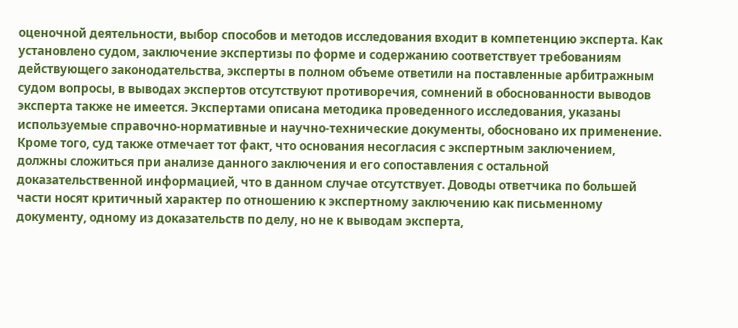оценочной деятельности, выбор способов и методов исследования входит в компетенцию эксперта. Как установлено судом, заключение экспертизы по форме и содержанию соответствует требованиям действующего законодательства, эксперты в полном объеме ответили на поставленные арбитражным судом вопросы, в выводах экспертов отсутствуют противоречия, сомнений в обоснованности выводов эксперта также не имеется. Экспертами описана методика проведенного исследования, указаны используемые справочно-нормативные и научно-технические документы, обосновано их применение. Кроме того, суд также отмечает тот факт, что основания несогласия с экспертным заключением, должны сложиться при анализе данного заключения и его сопоставления с остальной доказательственной информацией, что в данном случае отсутствует. Доводы ответчика по большей части носят критичный характер по отношению к экспертному заключению как письменному документу, одному из доказательств по делу, но не к выводам эксперта,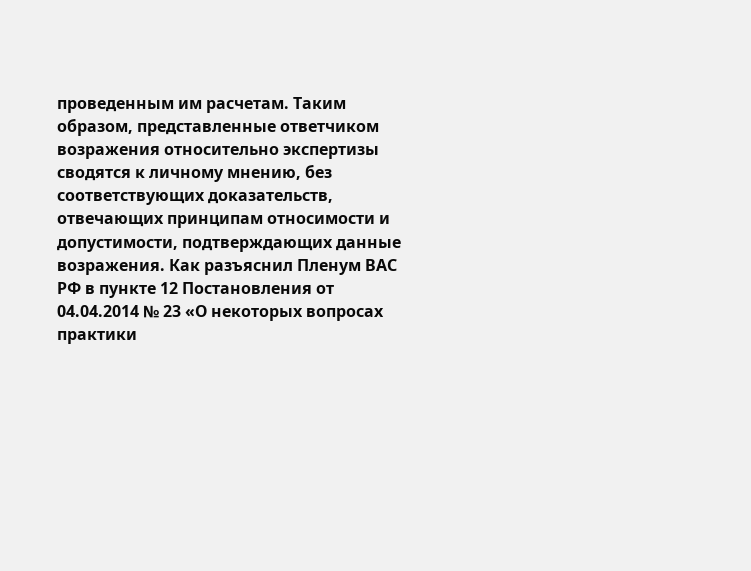проведенным им расчетам. Таким образом, представленные ответчиком возражения относительно экспертизы сводятся к личному мнению, без соответствующих доказательств, отвечающих принципам относимости и допустимости, подтверждающих данные возражения. Как разъяснил Пленум ВАС РФ в пункте 12 Постановления от 04.04.2014 № 23 «О некоторых вопросах практики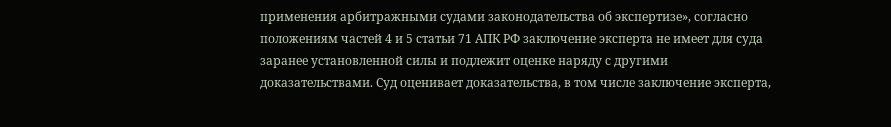применения арбитражными судами законодательства об экспертизе», согласно положениям частей 4 и 5 статьи 71 АПК РФ заключение эксперта не имеет для суда заранее установленной силы и подлежит оценке наряду с другими доказательствами. Суд оценивает доказательства, в том числе заключение эксперта,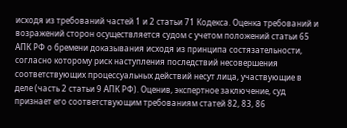исходя из требований частей 1 и 2 статьи 71 Кодекса. Оценка требований и возражений сторон осуществляется судом с учетом положений статьи 65 АПК РФ о бремени доказывания исходя из принципа состязательности, согласно которому риск наступления последствий несовершения соответствующих процессуальных действий несут лица, участвующие в деле (часть 2 статьи 9 АПК РФ). Оценив, экспертное заключение, суд признает его соответствующим требованиям статей 82, 83, 86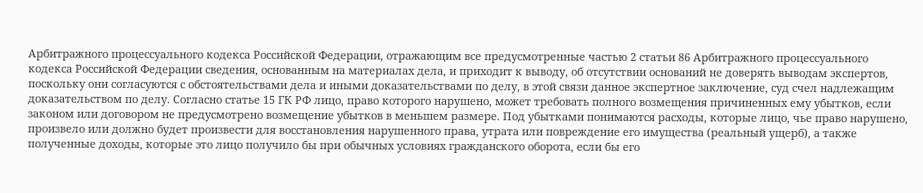Арбитражного процессуального кодекса Российской Федерации, отражающим все предусмотренные частью 2 статьи 86 Арбитражного процессуального кодекса Российской Федерации сведения, основанным на материалах дела, и приходит к выводу, об отсутствии оснований не доверять выводам экспертов, поскольку они согласуются с обстоятельствами дела и иными доказательствами по делу, в этой связи данное экспертное заключение, суд счел надлежащим доказательством по делу. Согласно статье 15 ГК РФ лицо, право которого нарушено, может требовать полного возмещения причиненных ему убытков, если законом или договором не предусмотрено возмещение убытков в меньшем размере. Под убытками понимаются расходы, которые лицо, чье право нарушено, произвело или должно будет произвести для восстановления нарушенного права, утрата или повреждение его имущества (реальный ущерб), а также полученные доходы, которые это лицо получило бы при обычных условиях гражданского оборота, если бы его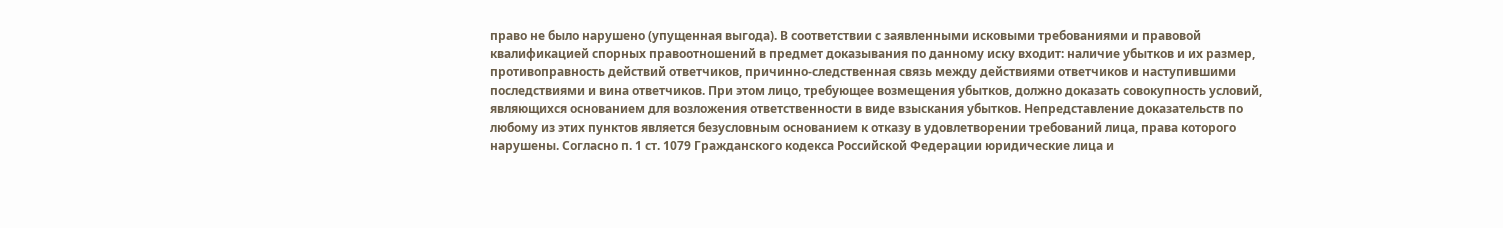право не было нарушено (упущенная выгода). В соответствии с заявленными исковыми требованиями и правовой квалификацией спорных правоотношений в предмет доказывания по данному иску входит: наличие убытков и их размер, противоправность действий ответчиков, причинно-следственная связь между действиями ответчиков и наступившими последствиями и вина ответчиков. При этом лицо, требующее возмещения убытков, должно доказать совокупность условий, являющихся основанием для возложения ответственности в виде взыскания убытков. Непредставление доказательств по любому из этих пунктов является безусловным основанием к отказу в удовлетворении требований лица, права которого нарушены. Согласно п. 1 ст. 1079 Гражданского кодекса Российской Федерации юридические лица и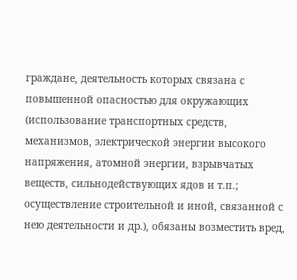граждане, деятельность которых связана с повышенной опасностью для окружающих (использование транспортных средств, механизмов, электрической энергии высокого напряжения, атомной энергии, взрывчатых веществ, сильнодействующих ядов и т.п.; осуществление строительной и иной, связанной с нею деятельности и др.), обязаны возместить вред,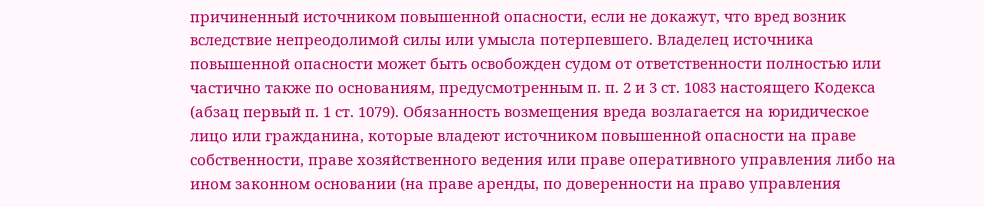причиненный источником повышенной опасности, если не докажут, что вред возник вследствие непреодолимой силы или умысла потерпевшего. Владелец источника повышенной опасности может быть освобожден судом от ответственности полностью или частично также по основаниям, предусмотренным п. п. 2 и 3 ст. 1083 настоящего Кодекса (абзац первый п. 1 ст. 1079). Обязанность возмещения вреда возлагается на юридическое лицо или гражданина, которые владеют источником повышенной опасности на праве собственности, праве хозяйственного ведения или праве оперативного управления либо на ином законном основании (на праве аренды, по доверенности на право управления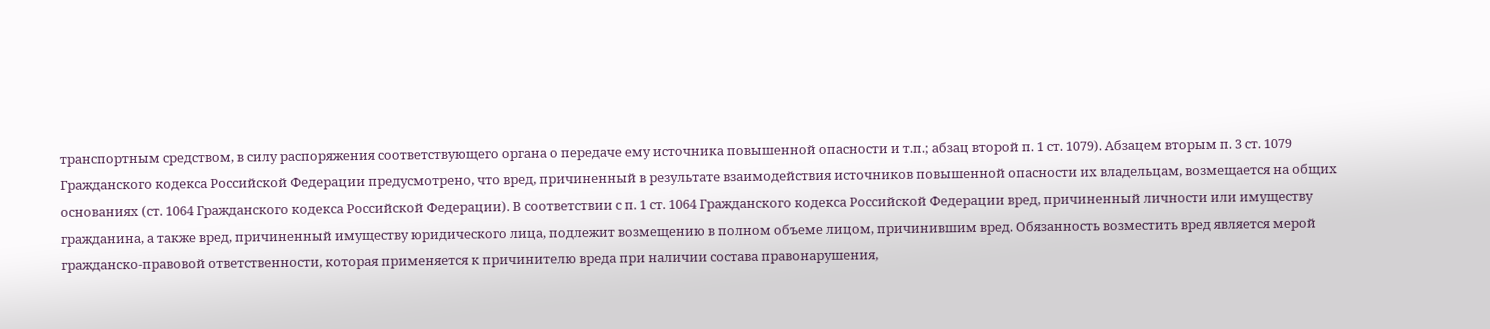транспортным средством, в силу распоряжения соответствующего органа о передаче ему источника повышенной опасности и т.п.; абзац второй п. 1 ст. 1079). Абзацем вторым п. 3 ст. 1079 Гражданского кодекса Российской Федерации предусмотрено, что вред, причиненный в результате взаимодействия источников повышенной опасности их владельцам, возмещается на общих основаниях (ст. 1064 Гражданского кодекса Российской Федерации). В соответствии с п. 1 ст. 1064 Гражданского кодекса Российской Федерации вред, причиненный личности или имуществу гражданина, а также вред, причиненный имуществу юридического лица, подлежит возмещению в полном объеме лицом, причинившим вред. Обязанность возместить вред является мерой гражданско-правовой ответственности, которая применяется к причинителю вреда при наличии состава правонарушения,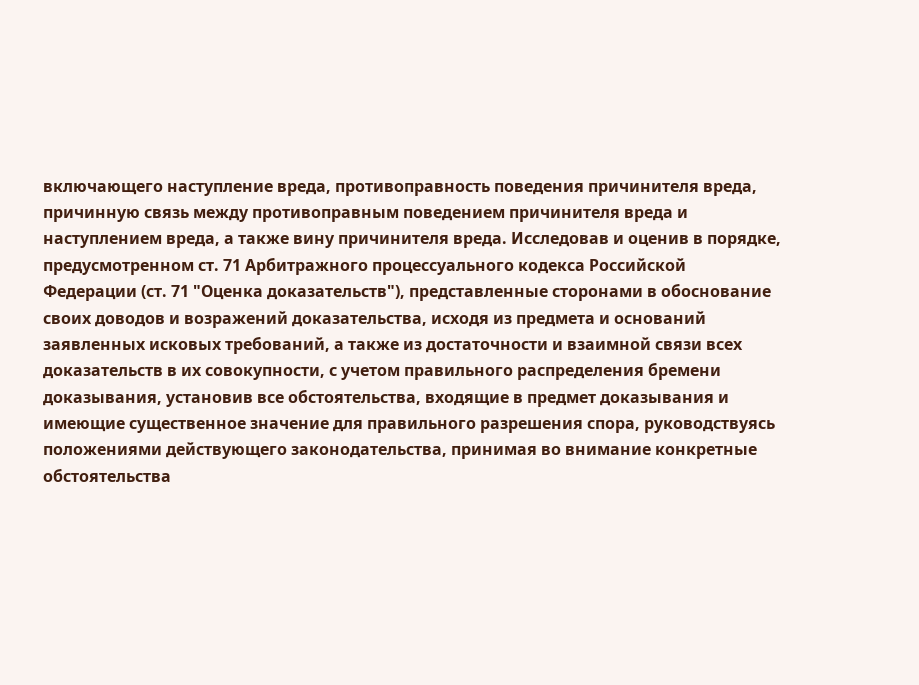включающего наступление вреда, противоправность поведения причинителя вреда, причинную связь между противоправным поведением причинителя вреда и наступлением вреда, а также вину причинителя вреда. Исследовав и оценив в порядке, предусмотренном ст. 71 Арбитражного процессуального кодекса Российской Федерации (ст. 71 "Оценка доказательств"), представленные сторонами в обоснование своих доводов и возражений доказательства, исходя из предмета и оснований заявленных исковых требований, а также из достаточности и взаимной связи всех доказательств в их совокупности, с учетом правильного распределения бремени доказывания, установив все обстоятельства, входящие в предмет доказывания и имеющие существенное значение для правильного разрешения спора, руководствуясь положениями действующего законодательства, принимая во внимание конкретные обстоятельства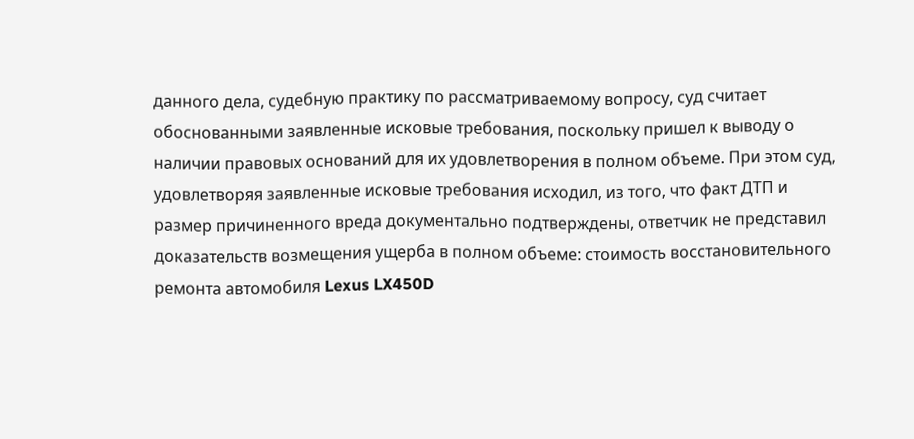данного дела, судебную практику по рассматриваемому вопросу, суд считает обоснованными заявленные исковые требования, поскольку пришел к выводу о наличии правовых оснований для их удовлетворения в полном объеме. При этом суд, удовлетворяя заявленные исковые требования исходил, из того, что факт ДТП и размер причиненного вреда документально подтверждены, ответчик не представил доказательств возмещения ущерба в полном объеме: стоимость восстановительного ремонта автомобиля Lexus LX450D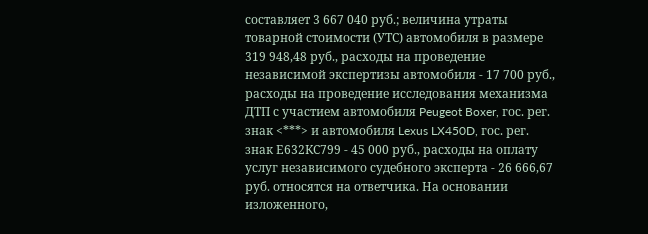составляет 3 667 040 руб.; величина утраты товарной стоимости (УТС) автомобиля в размере 319 948,48 руб., расходы на проведение независимой экспертизы автомобиля - 17 700 руб., расходы на проведение исследования механизма ДТП с участием автомобиля Peugeot Boxer, гос. рег. знак <***> и автомобиля Lexus LX450D, гос. рег. знак Е632КС799 - 45 000 руб., расходы на оплату услуг независимого судебного эксперта - 26 666,67 руб. относятся на ответчика. На основании изложенного,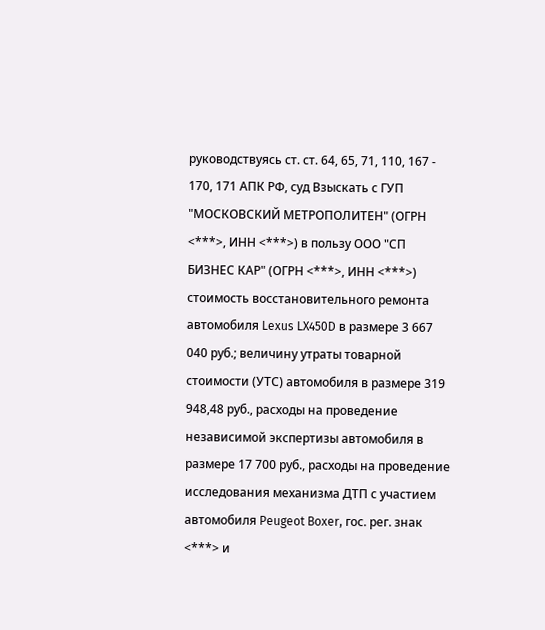руководствуясь ст. ст. 64, 65, 71, 110, 167 - 170, 171 АПК РФ, суд Взыскать с ГУП "МОСКОВСКИЙ МЕТРОПОЛИТЕН" (ОГРН <***>, ИНН <***>) в пользу ООО "СП БИЗНЕС КАР" (ОГРН <***>, ИНН <***>) стоимость восстановительного ремонта автомобиля Lexus LX450D в размере 3 667 040 руб.; величину утраты товарной стоимости (УТС) автомобиля в размере 319 948,48 руб., расходы на проведение независимой экспертизы автомобиля в размере 17 700 руб., расходы на проведение исследования механизма ДТП с участием автомобиля Peugeot Boxer, гос. рег. знак <***> и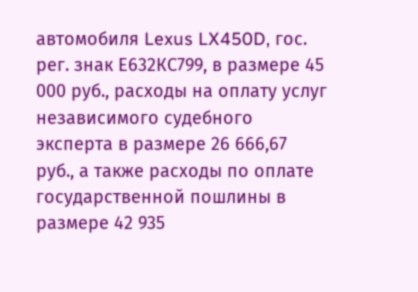автомобиля Lexus LX450D, гос. рег. знак Е632КС799, в размере 45 000 руб., расходы на оплату услуг независимого судебного эксперта в размере 26 666,67 руб., а также расходы по оплате государственной пошлины в размере 42 935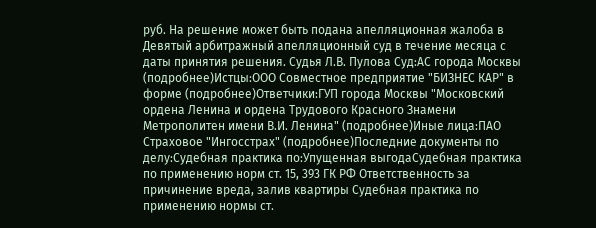руб. На решение может быть подана апелляционная жалоба в Девятый арбитражный апелляционный суд в течение месяца с даты принятия решения. Судья Л.В. Пулова Суд:АС города Москвы (подробнее)Истцы:ООО Совместное предприятие "БИЗНЕС КАР" в форме (подробнее)Ответчики:ГУП города Москвы "Московский ордена Ленина и ордена Трудового Красного Знамени Метрополитен имени В.И. Ленина" (подробнее)Иные лица:ПАО Страховое "Ингосстрах" (подробнее)Последние документы по делу:Судебная практика по:Упущенная выгодаСудебная практика по применению норм ст. 15, 393 ГК РФ Ответственность за причинение вреда, залив квартиры Судебная практика по применению нормы ст.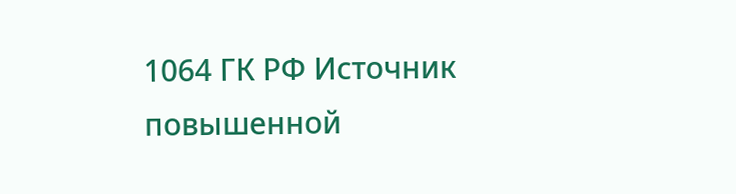1064 ГК РФ Источник повышенной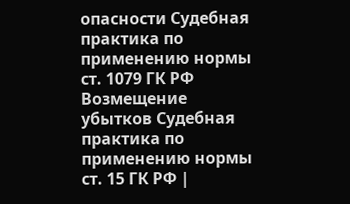опасности Судебная практика по применению нормы ст. 1079 ГК РФ Возмещение убытков Судебная практика по применению нормы ст. 15 ГК РФ |